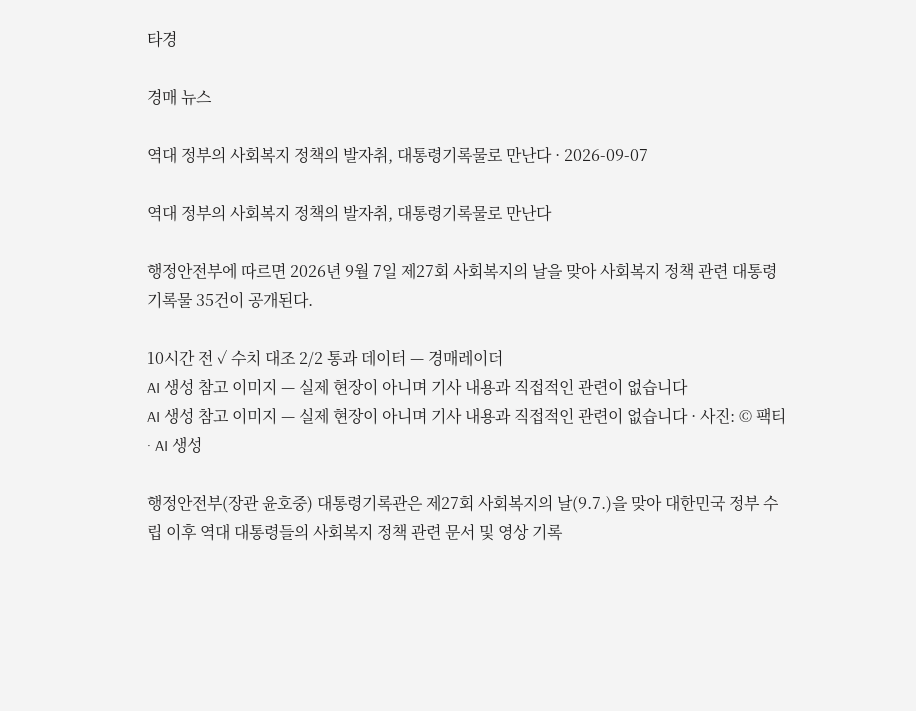타경

경매 뉴스

역대 정부의 사회복지 정책의 발자취, 대통령기록물로 만난다 · 2026-09-07

역대 정부의 사회복지 정책의 발자취, 대통령기록물로 만난다

행정안전부에 따르면 2026년 9월 7일 제27회 사회복지의 날을 맞아 사회복지 정책 관련 대통령기록물 35건이 공개된다.

10시간 전 ✓ 수치 대조 2/2 통과 데이터 — 경매레이더
AI 생성 참고 이미지 — 실제 현장이 아니며 기사 내용과 직접적인 관련이 없습니다
AI 생성 참고 이미지 — 실제 현장이 아니며 기사 내용과 직접적인 관련이 없습니다 · 사진: © 팩티 · AI 생성

행정안전부(장관 윤호중) 대통령기록관은 제27회 사회복지의 날(9.7.)을 맞아 대한민국 정부 수립 이후 역대 대통령들의 사회복지 정책 관련 문서 및 영상 기록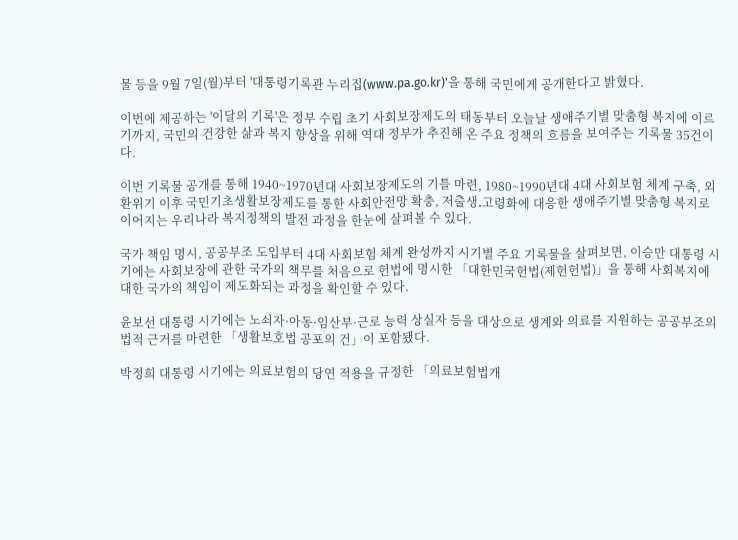물 등을 9월 7일(월)부터 '대통령기록관 누리집(www.pa.go.kr)'을 통해 국민에게 공개한다고 밝혔다.

이번에 제공하는 '이달의 기록'은 정부 수립 초기 사회보장제도의 태동부터 오늘날 생애주기별 맞춤형 복지에 이르기까지, 국민의 건강한 삶과 복지 향상을 위해 역대 정부가 추진해 온 주요 정책의 흐름을 보여주는 기록물 35건이다.

이번 기록물 공개를 통해 1940~1970년대 사회보장제도의 기틀 마련, 1980~1990년대 4대 사회보험 체계 구축, 외환위기 이후 국민기초생활보장제도를 통한 사회안전망 확충, 저출생․고령화에 대응한 생애주기별 맞춤형 복지로 이어지는 우리나라 복지정책의 발전 과정을 한눈에 살펴볼 수 있다.

국가 책임 명시, 공공부조 도입부터 4대 사회보험 체계 완성까지 시기별 주요 기록물을 살펴보면, 이승만 대통령 시기에는 사회보장에 관한 국가의 책무를 처음으로 헌법에 명시한 「대한민국헌법(제헌헌법)」을 통해 사회복지에 대한 국가의 책임이 제도화되는 과정을 확인할 수 있다.

윤보선 대통령 시기에는 노쇠자·아동·임산부·근로 능력 상실자 등을 대상으로 생계와 의료를 지원하는 공공부조의 법적 근거를 마련한 「생활보호법 공포의 건」이 포함됐다.

박정희 대통령 시기에는 의료보험의 당연 적용을 규정한 「의료보험법개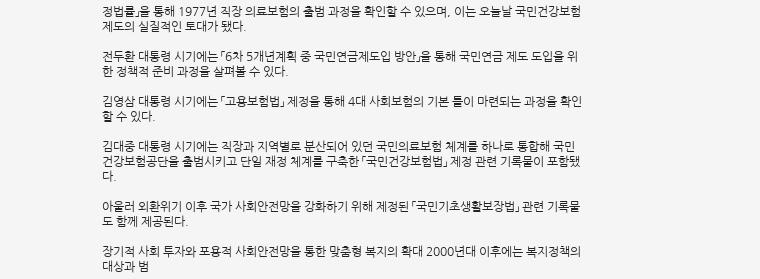정법률」을 통해 1977년 직장 의료보험의 출범 과정을 확인할 수 있으며, 이는 오늘날 국민건강보험 제도의 실질적인 토대가 됐다.

전두환 대통령 시기에는 「6차 5개년계획 중 국민연금제도입 방안」을 통해 국민연금 제도 도입을 위한 정책적 준비 과정을 살펴볼 수 있다.

김영삼 대통령 시기에는 「고용보험법」 제정을 통해 4대 사회보험의 기본 틀이 마련되는 과정을 확인할 수 있다.

김대중 대통령 시기에는 직장과 지역별로 분산되어 있던 국민의료보험 체계를 하나로 통합해 국민건강보험공단을 출범시키고 단일 재정 체계를 구축한 「국민건강보험법」 제정 관련 기록물이 포함됐다.

아울러 외환위기 이후 국가 사회안전망을 강화하기 위해 제정된 「국민기초생활보장법」 관련 기록물도 함께 제공된다.

장기적 사회 투자와 포용적 사회안전망을 통한 맞춤형 복지의 확대 2000년대 이후에는 복지정책의 대상과 범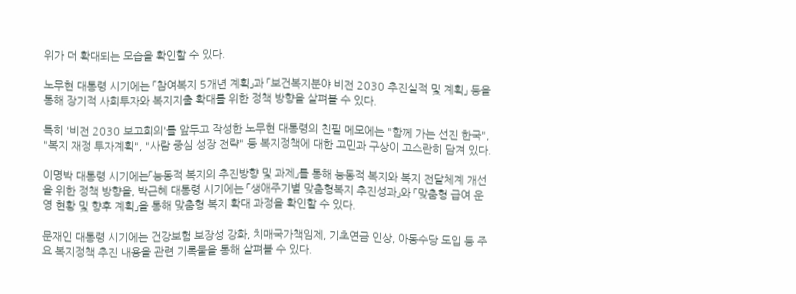위가 더 확대되는 모습을 확인할 수 있다.

노무현 대통령 시기에는 「참여복지 5개년 계획」과 「보건복지분야 비전 2030 추진실적 및 계획」 등을 통해 장기적 사회투자와 복지지출 확대를 위한 정책 방향을 살펴볼 수 있다.

특히 '비전 2030 보고회의'를 앞두고 작성한 노무현 대통령의 친필 메모에는 "함께 가는 선진 한국", "복지 재정 투자계획", "사람 중심 성장 전략" 등 복지정책에 대한 고민과 구상이 고스란히 담겨 있다.

이명박 대통령 시기에는「능동적 복지의 추진방향 및 과제」를 통해 능동적 복지와 복지 전달체계 개선을 위한 정책 방향을, 박근혜 대통령 시기에는 「생애주기별 맞춤형복지 추진성과」와 「맞춤형 급여 운영 현황 및 향후 계획」을 통해 맞춤형 복지 확대 과정을 확인할 수 있다.

문재인 대통령 시기에는 건강보험 보장성 강화, 치매국가책임제, 기초연금 인상, 아동수당 도입 등 주요 복지정책 추진 내용을 관련 기록물을 통해 살펴볼 수 있다.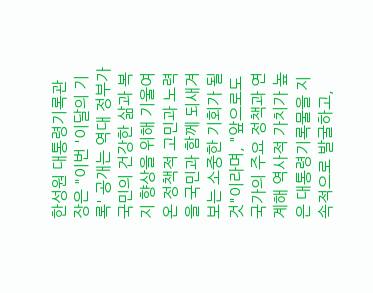한성원 대통령기록관장은 "이번 '이달의 기록' 공개는 역대 정부가 국민의 건강한 삶과 복지 향상을 위해 기울여 온 정책적 고민과 노력을 국민과 함께 되새겨 보는 소중한 기회가 될 것"이라며, "앞으로도 국가의 주요 정책과 연계해 역사적 가치가 높은 대통령기록물을 지속적으로 발굴하고,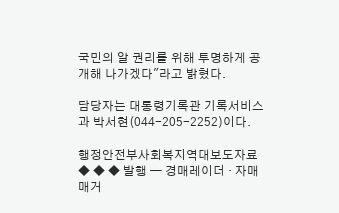국민의 알 권리를 위해 투명하게 공개해 나가겠다"라고 밝혔다.

담당자는 대통령기록관 기록서비스과 박서현(044-205-2252)이다.

행정안전부사회복지역대보도자료
◆ ◆ ◆ 발행 — 경매레이더 · 자매 매거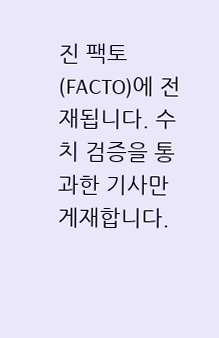진 팩토(FACTO)에 전재됩니다. 수치 검증을 통과한 기사만 게재합니다.